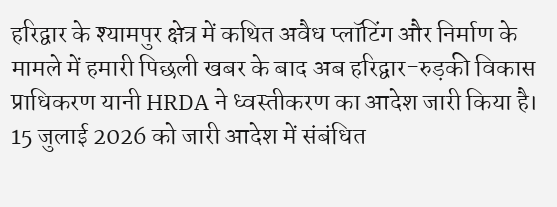हरिद्वार के श्यामपुर क्षेत्र में कथित अवैध प्लॉटिंग और निर्माण के मामले में हमारी पिछली खबर के बाद अब हरिद्वार-रुड़की विकास प्राधिकरण यानी HRDA ने ध्वस्तीकरण का आदेश जारी किया है। 15 जुलाई 2026 को जारी आदेश में संबंधित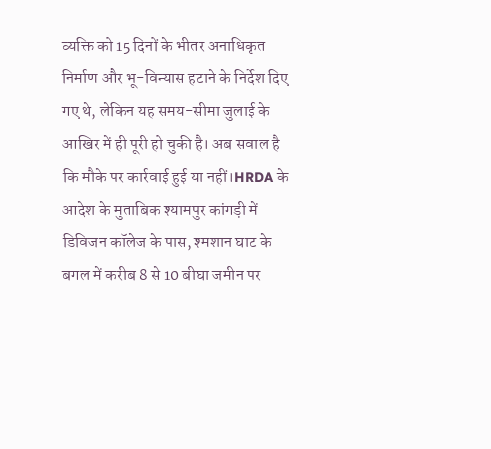व्यक्ति को 15 दिनों के भीतर अनाधिकृत निर्माण और भू-विन्यास हटाने के निर्देश दिए गए थे, लेकिन यह समय-सीमा जुलाई के आखिर में ही पूरी हो चुकी है। अब सवाल है कि मौके पर कार्रवाई हुई या नहीं।HRDA के आदेश के मुताबिक श्यामपुर कांगड़ी में डिविजन कॉलेज के पास, श्मशान घाट के बगल में करीब 8 से 10 बीघा जमीन पर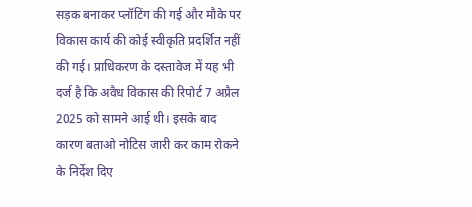सड़क बनाकर प्लॉटिंग की गई और मौके पर विकास कार्य की कोई स्वीकृति प्रदर्शित नहीं की गई। प्राधिकरण के दस्तावेज में यह भी दर्ज है कि अवैध विकास की रिपोर्ट 7 अप्रैल 2025 को सामने आई थी। इसके बाद कारण बताओ नोटिस जारी कर काम रोकने के निर्देश दिए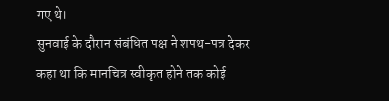गए थे।
सुनवाई के दौरान संबंधित पक्ष ने शपथ-पत्र देकर कहा था कि मानचित्र स्वीकृत होने तक कोई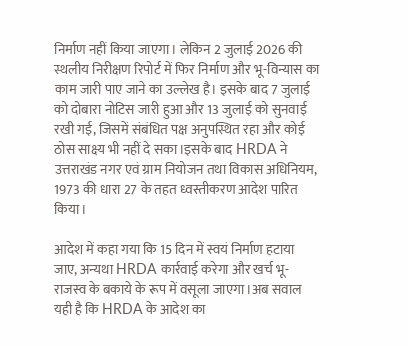निर्माण नहीं किया जाएगा। लेकिन 2 जुलाई 2026 की स्थलीय निरीक्षण रिपोर्ट में फिर निर्माण और भू-विन्यास का काम जारी पाए जाने का उल्लेख है। इसके बाद 7 जुलाई को दोबारा नोटिस जारी हुआ और 13 जुलाई को सुनवाई रखी गई, जिसमें संबंधित पक्ष अनुपस्थित रहा और कोई ठोस साक्ष्य भी नहीं दे सका।इसके बाद HRDA ने उत्तराखंड नगर एवं ग्राम नियोजन तथा विकास अधिनियम, 1973 की धारा 27 के तहत ध्वस्तीकरण आदेश पारित किया।

आदेश में कहा गया कि 15 दिन में स्वयं निर्माण हटाया जाए, अन्यथा HRDA कार्रवाई करेगा और खर्च भू-राजस्व के बकाये के रूप में वसूला जाएगा।अब सवाल यही है कि HRDA के आदेश का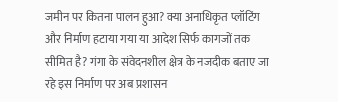जमीन पर कितना पालन हुआ? क्या अनाधिकृत प्लॉटिंग और निर्माण हटाया गया या आदेश सिर्फ कागजों तक सीमित है? गंगा के संवेदनशील क्षेत्र के नजदीक बताए जा रहे इस निर्माण पर अब प्रशासन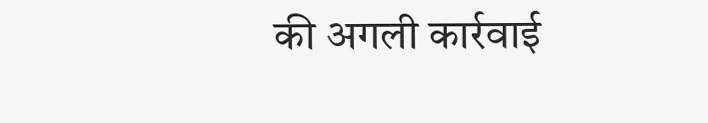की अगली कार्रवाई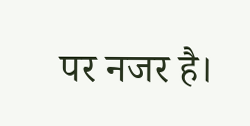पर नजर है।